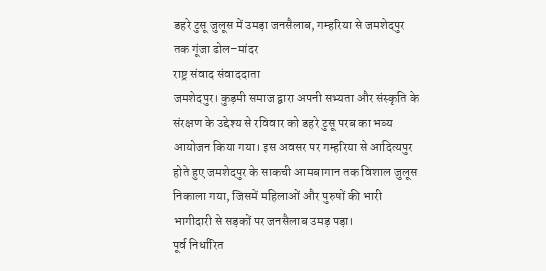डहरे टुसू जुलूस में उमड़ा जनसैलाब, गम्हरिया से जमशेदपुर तक गूंजा ढोल–मांदर
राष्ट्र संवाद संवाददाता
जमशेदपुर। कुड़मी समाज द्वारा अपनी सभ्यता और संस्कृति के संरक्षण के उद्देश्य से रविवार को डहरे टुसू परब का भव्य आयोजन किया गया। इस अवसर पर गम्हरिया से आदित्यपुर होते हुए जमशेदपुर के साकची आमबागान तक विशाल जुलूस निकाला गया, जिसमें महिलाओं और पुरुषों की भारी भागीदारी से सड़कों पर जनसैलाब उमड़ पड़ा।
पूर्व निर्धारित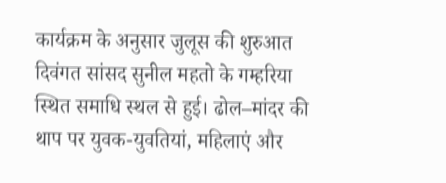कार्यक्रम के अनुसार जुलूस की शुरुआत दिवंगत सांसद सुनील महतो के गम्हरिया स्थित समाधि स्थल से हुई। ढोल–मांदर की थाप पर युवक-युवतियां, महिलाएं और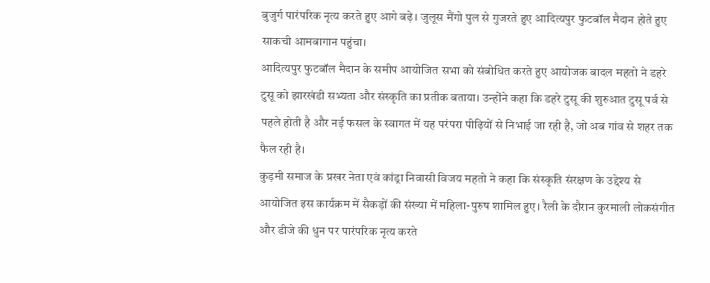बुजुर्ग पारंपरिक नृत्य करते हुए आगे बढ़े। जुलूस मैंगो पुल से गुजरते हुए आदित्यपुर फुटबॉल मैदान होते हुए साकची आमबागान पहुंचा।
आदित्यपुर फुटबॉल मैदान के समीप आयोजित सभा को संबोधित करते हुए आयोजक बादल महतो ने डहरे टुसू को झारखंडी सभ्यता और संस्कृति का प्रतीक बताया। उन्होंने कहा कि डहरे टुसू की शुरुआत टुसू पर्व से पहले होती है और नई फसल के स्वागत में यह परंपरा पीढ़ियों से निभाई जा रही है, जो अब गांव से शहर तक फैल रही है।
कुड़मी समाज के प्रखर नेता एवं कांड्रा निवासी विजय महतो ने कहा कि संस्कृति संरक्षण के उद्देश्य से आयोजित इस कार्यक्रम में सैकड़ों की संख्या में महिला-पुरुष शामिल हुए। रैली के दौरान कुरमाली लोकसंगीत और डीजे की धुन पर पारंपरिक नृत्य करते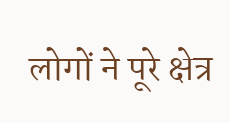लोगों ने पूरे क्षेत्र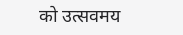को उत्सवमय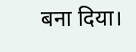बना दिया।